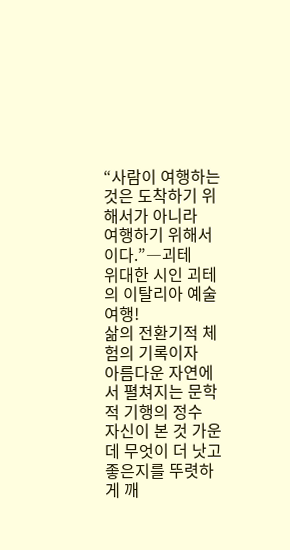“사람이 여행하는 것은 도착하기 위해서가 아니라
여행하기 위해서이다.”―괴테
위대한 시인 괴테의 이탈리아 예술여행!
삶의 전환기적 체험의 기록이자
아름다운 자연에서 펼쳐지는 문학적 기행의 정수
자신이 본 것 가운데 무엇이 더 낫고 좋은지를 뚜렷하게 깨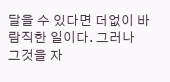달을 수 있다면 더없이 바람직한 일이다. 그러나 그것을 자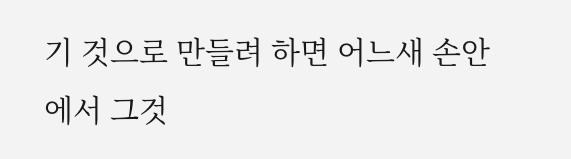기 것으로 만들려 하면 어느새 손안에서 그것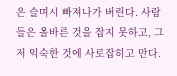은 슬며시 빠져나가 버린다. 사람들은 올바른 것을 잡지 못하고, 그저 익숙한 것에 사로잡히고 만다.